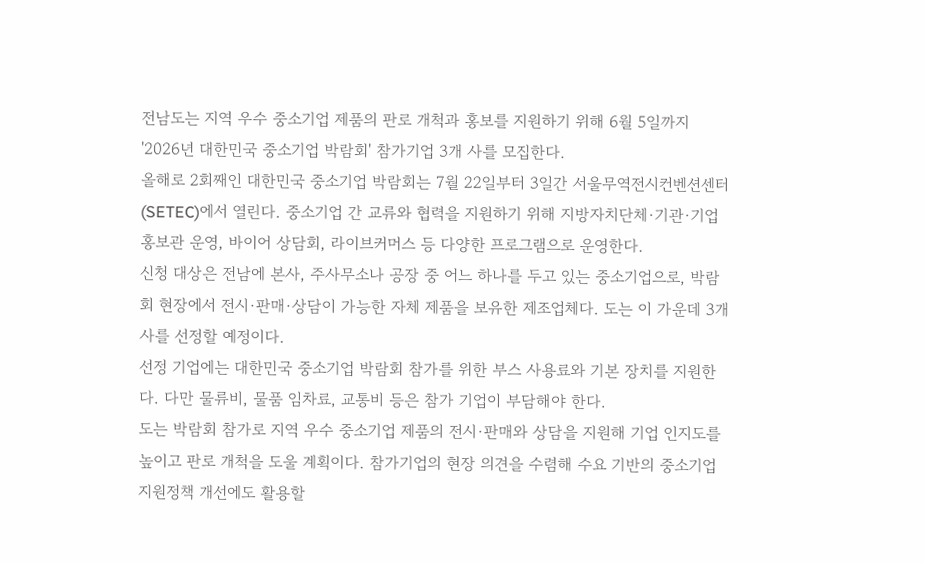전남도는 지역 우수 중소기업 제품의 판로 개척과 홍보를 지원하기 위해 6월 5일까지 '2026년 대한민국 중소기업 박람회' 참가기업 3개 사를 모집한다.
올해로 2회째인 대한민국 중소기업 박람회는 7월 22일부터 3일간 서울무역전시컨벤션센터(SETEC)에서 열린다. 중소기업 간 교류와 협력을 지원하기 위해 지방자치단체·기관·기업 홍보관 운영, 바이어 상담회, 라이브커머스 등 다양한 프로그램으로 운영한다.
신청 대상은 전남에 본사, 주사무소나 공장 중 어느 하나를 두고 있는 중소기업으로, 박람회 현장에서 전시·판매·상담이 가능한 자체 제품을 보유한 제조업체다. 도는 이 가운데 3개 사를 선정할 예정이다.
선정 기업에는 대한민국 중소기업 박람회 참가를 위한 부스 사용료와 기본 장치를 지원한다. 다만 물류비, 물품 임차료, 교통비 등은 참가 기업이 부담해야 한다.
도는 박람회 참가로 지역 우수 중소기업 제품의 전시·판매와 상담을 지원해 기업 인지도를 높이고 판로 개척을 도울 계획이다. 참가기업의 현장 의견을 수렴해 수요 기반의 중소기업 지원정책 개선에도 활용할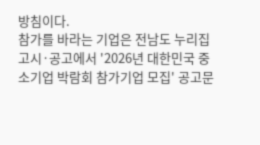방침이다.
참가를 바라는 기업은 전남도 누리집 고시·공고에서 '2026년 대한민국 중소기업 박람회 참가기업 모집' 공고문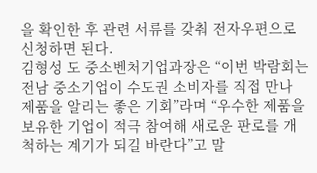을 확인한 후 관련 서류를 갖춰 전자우편으로 신청하면 된다.
김형성 도 중소벤처기업과장은 “이번 박람회는 전남 중소기업이 수도권 소비자를 직접 만나 제품을 알리는 좋은 기회”라며 “우수한 제품을 보유한 기업이 적극 참여해 새로운 판로를 개척하는 계기가 되길 바란다”고 말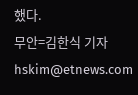했다.
무안=김한식 기자 hskim@etnews.com